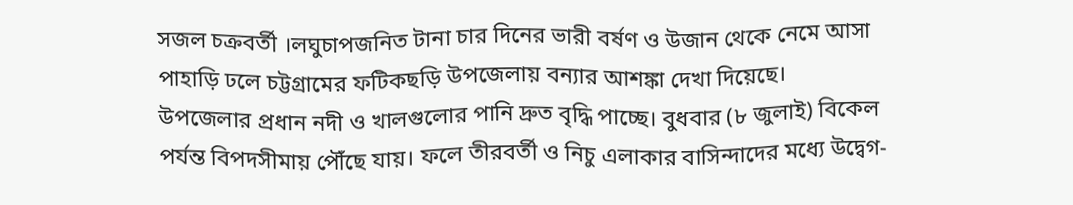সজল চক্রবর্তী ।লঘুচাপজনিত টানা চার দিনের ভারী বর্ষণ ও উজান থেকে নেমে আসা পাহাড়ি ঢলে চট্টগ্রামের ফটিকছড়ি উপজেলায় বন্যার আশঙ্কা দেখা দিয়েছে।
উপজেলার প্রধান নদী ও খালগুলোর পানি দ্রুত বৃদ্ধি পাচ্ছে। বুধবার (৮ জুলাই) বিকেল পর্যন্ত বিপদসীমায় পৌঁছে যায়। ফলে তীরবর্তী ও নিচু এলাকার বাসিন্দাদের মধ্যে উদ্বেগ-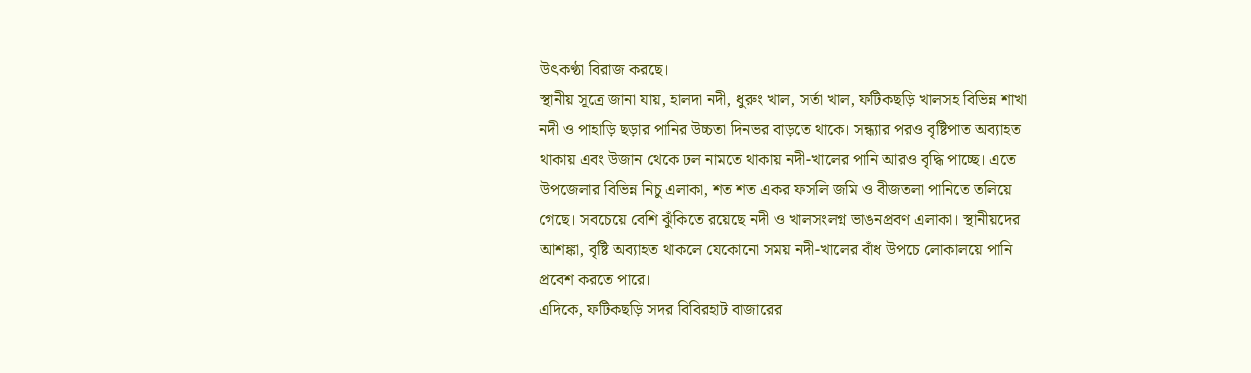উৎকণ্ঠা বিরাজ করছে।
স্থানীয় সূত্রে জানা যায়, হালদা নদী, ধুরুং খাল, সর্তা খাল, ফটিকছড়ি খালসহ বিভিন্ন শাখা নদী ও পাহাড়ি ছড়ার পানির উচ্চতা দিনভর বাড়তে থাকে। সন্ধ্যার পরও বৃষ্টিপাত অব্যাহত থাকায় এবং উজান থেকে ঢল নামতে থাকায় নদী-খালের পানি আরও বৃদ্ধি পাচ্ছে। এতে উপজেলার বিভিন্ন নিচু এলাকা, শত শত একর ফসলি জমি ও বীজতলা পানিতে তলিয়ে গেছে। সবচেয়ে বেশি ঝুঁকিতে রয়েছে নদী ও খালসংলগ্ন ভাঙনপ্রবণ এলাকা। স্থানীয়দের আশঙ্কা, বৃষ্টি অব্যাহত থাকলে যেকোনো সময় নদী-খালের বাঁধ উপচে লোকালয়ে পানি প্রবেশ করতে পারে।
এদিকে, ফটিকছড়ি সদর বিবিরহাট বাজারের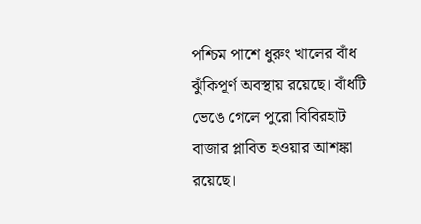পশ্চিম পাশে ধুরুং খালের বাঁধ ঝুঁকিপূর্ণ অবস্থায় রয়েছে। বাঁধটি ভেঙে গেলে পুরো বিবিরহাট বাজার প্লাবিত হওয়ার আশঙ্কা রয়েছে।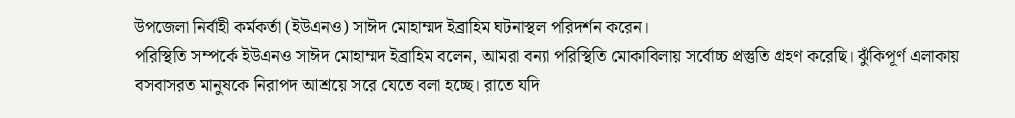উপজেলা নির্বাহী কর্মকর্তা (ইউএনও) সাঈদ মোহাম্মদ ইব্রাহিম ঘটনাস্থল পরিদর্শন করেন।
পরিস্থিতি সম্পর্কে ইউএনও সাঈদ মোহাম্মদ ইব্রাহিম বলেন, আমরা বন্যা পরিস্থিতি মোকাবিলায় সর্বোচ্চ প্রস্তুতি গ্রহণ করেছি। ঝুঁকিপূর্ণ এলাকায় বসবাসরত মানুষকে নিরাপদ আশ্রয়ে সরে যেতে বলা হচ্ছে। রাতে যদি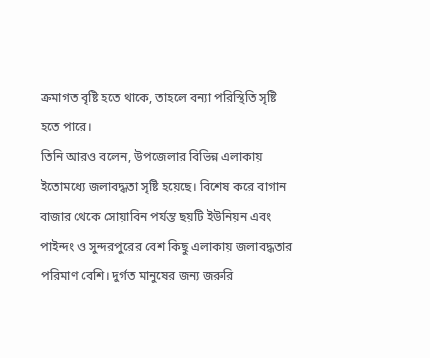ক্রমাগত বৃষ্টি হতে থাকে, তাহলে বন্যা পরিস্থিতি সৃষ্টি হতে পারে।
তিনি আরও বলেন, উপজেলার বিভিন্ন এলাকায় ইতোমধ্যে জলাবদ্ধতা সৃষ্টি হয়েছে। বিশেষ করে বাগান বাজার থেকে সোয়াবিন পর্যন্ত ছয়টি ইউনিয়ন এবং পাইন্দং ও সুন্দরপুরের বেশ কিছু এলাকায় জলাবদ্ধতার পরিমাণ বেশি। দুর্গত মানুষের জন্য জরুরি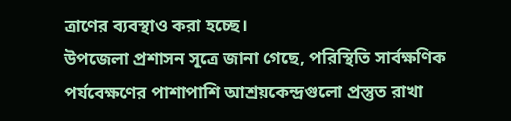ত্রাণের ব্যবস্থাও করা হচ্ছে।
উপজেলা প্রশাসন সূত্রে জানা গেছে, পরিস্থিতি সার্বক্ষণিক পর্যবেক্ষণের পাশাপাশি আশ্রয়কেন্দ্রগুলো প্রস্তুত রাখা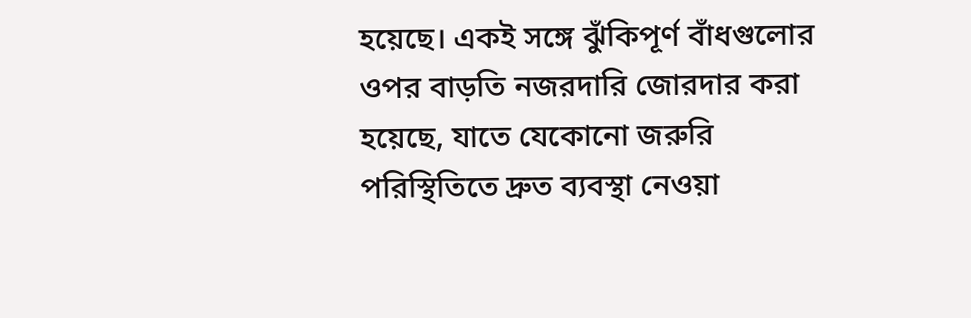হয়েছে। একই সঙ্গে ঝুঁকিপূর্ণ বাঁধগুলোর ওপর বাড়তি নজরদারি জোরদার করা হয়েছে, যাতে যেকোনো জরুরি পরিস্থিতিতে দ্রুত ব্যবস্থা নেওয়া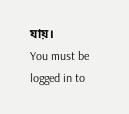যায়।
You must be logged in to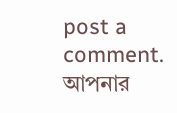post a comment.
আপনার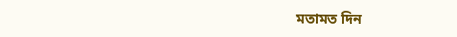মতামত দিন